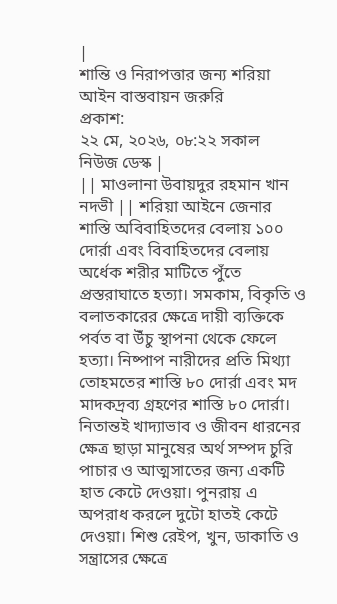|
শান্তি ও নিরাপত্তার জন্য শরিয়া আইন বাস্তবায়ন জরুরি
প্রকাশ:
২২ মে, ২০২৬, ০৮:২২ সকাল
নিউজ ডেস্ক |
|| মাওলানা উবায়দুর রহমান খান নদভী || শরিয়া আইনে জেনার শাস্তি অবিবাহিতদের বেলায় ১০০ দোর্রা এবং বিবাহিতদের বেলায় অর্ধেক শরীর মাটিতে পুঁতে প্রস্তরাঘাতে হত্যা। সমকাম, বিকৃতি ও বলাতকারের ক্ষেত্রে দায়ী ব্যক্তিকে পর্বত বা উঁচু স্থাপনা থেকে ফেলে হত্যা। নিষ্পাপ নারীদের প্রতি মিথ্যা তোহমতের শাস্তি ৮০ দোর্রা এবং মদ মাদকদ্রব্য গ্রহণের শাস্তি ৮০ দোর্রা। নিতান্তই খাদ্যাভাব ও জীবন ধারনের ক্ষেত্র ছাড়া মানুষের অর্থ সম্পদ চুরি পাচার ও আত্মসাতের জন্য একটি হাত কেটে দেওয়া। পুনরায় এ অপরাধ করলে দুটো হাতই কেটে দেওয়া। শিশু রেইপ, খুন, ডাকাতি ও সন্ত্রাসের ক্ষেত্রে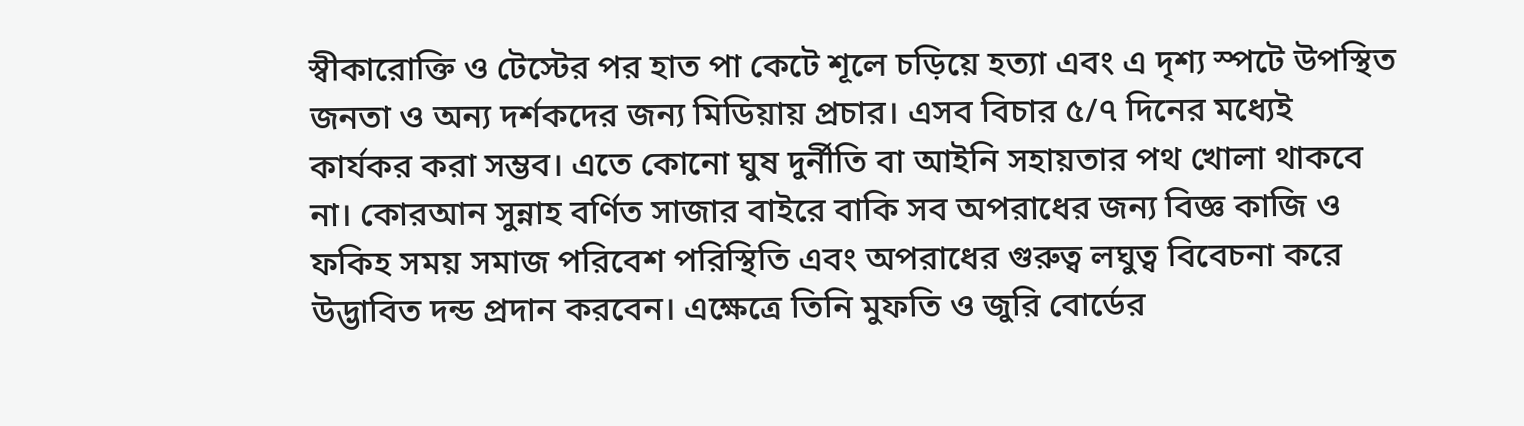স্বীকারোক্তি ও টেস্টের পর হাত পা কেটে শূলে চড়িয়ে হত্যা এবং এ দৃশ্য স্পটে উপস্থিত জনতা ও অন্য দর্শকদের জন্য মিডিয়ায় প্রচার। এসব বিচার ৫/৭ দিনের মধ্যেই কার্যকর করা সম্ভব। এতে কোনো ঘুষ দুর্নীতি বা আইনি সহায়তার পথ খোলা থাকবে না। কোরআন সুন্নাহ বর্ণিত সাজার বাইরে বাকি সব অপরাধের জন্য বিজ্ঞ কাজি ও ফকিহ সময় সমাজ পরিবেশ পরিস্থিতি এবং অপরাধের গুরুত্ব লঘুত্ব বিবেচনা করে উদ্ভাবিত দন্ড প্রদান করবেন। এক্ষেত্রে তিনি মুফতি ও জুরি বোর্ডের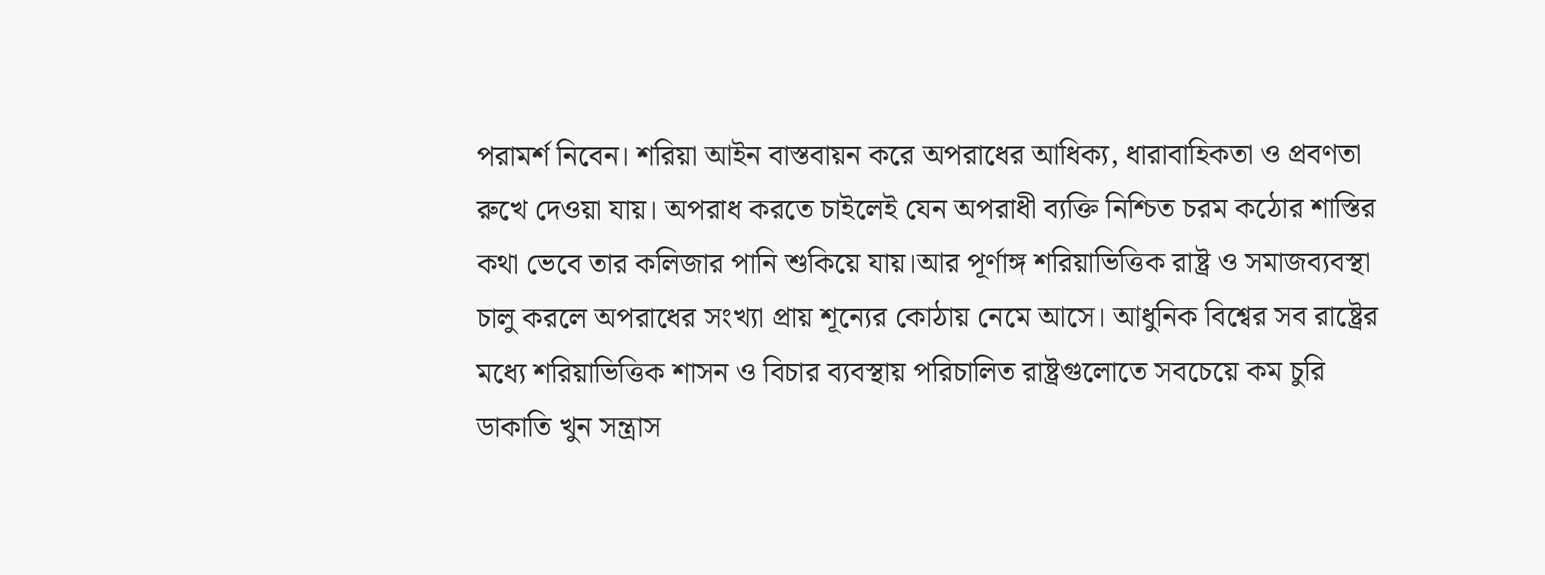পরামর্শ নিবেন। শরিয়া আইন বাস্তবায়ন করে অপরাধের আধিক্য, ধারাবাহিকতা ও প্রবণতা রুখে দেওয়া যায়। অপরাধ করতে চাইলেই যেন অপরাধী ব্যক্তি নিশ্চিত চরম কঠোর শাস্তির কথা ভেবে তার কলিজার পানি শুকিয়ে যায়।আর পূর্ণাঙ্গ শরিয়াভিত্তিক রাষ্ট্র ও সমাজব্যবস্থা চালু করলে অপরাধের সংখ্যা প্রায় শূন্যের কোঠায় নেমে আসে। আধুনিক বিশ্বের সব রাষ্ট্রের মধ্যে শরিয়াভিত্তিক শাসন ও বিচার ব্যবস্থায় পরিচালিত রাষ্ট্রগুলোতে সবচেয়ে কম চুরি ডাকাতি খুন সন্ত্রাস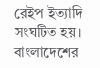রেইপ ইত্যাদি সংঘটিত হয়। বাংলাদেশের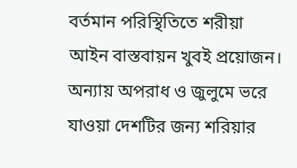বর্তমান পরিস্থিতিতে শরীয়া আইন বাস্তবায়ন খুবই প্রয়োজন। অন্যায় অপরাধ ও জুলুমে ভরে যাওয়া দেশটির জন্য শরিয়ার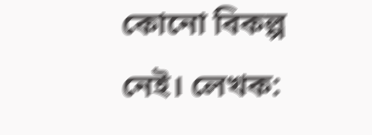কোনো বিকল্প নেই। লেখক: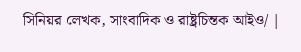সিনিয়র লেখক, সাংবাদিক ও রাষ্ট্রচিন্তক আইও/ |